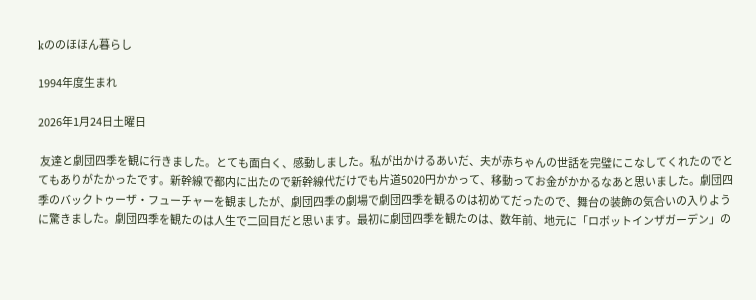kののほほん暮らし

1994年度生まれ

2026年1月24日土曜日

 友達と劇団四季を観に行きました。とても面白く、感動しました。私が出かけるあいだ、夫が赤ちゃんの世話を完璧にこなしてくれたのでとてもありがたかったです。新幹線で都内に出たので新幹線代だけでも片道5020円かかって、移動ってお金がかかるなあと思いました。劇団四季のバックトゥーザ・フューチャーを観ましたが、劇団四季の劇場で劇団四季を観るのは初めてだったので、舞台の装飾の気合いの入りように驚きました。劇団四季を観たのは人生で二回目だと思います。最初に劇団四季を観たのは、数年前、地元に「ロボットインザガーデン」の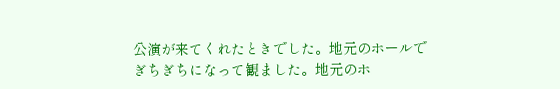公演が来てくれたときでした。地元のホールでぎちぎちになって観ました。地元のホ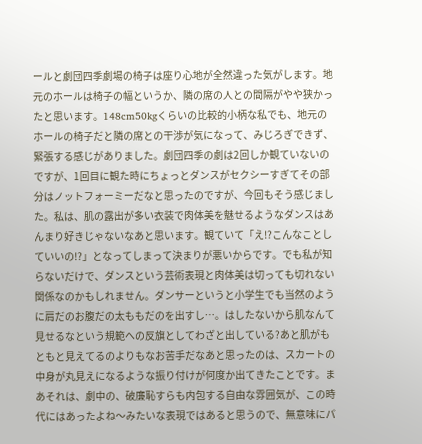ールと劇団四季劇場の椅子は座り心地が全然違った気がします。地元のホールは椅子の幅というか、隣の席の人との間隔がやや狭かったと思います。148cm50kgくらいの比較的小柄な私でも、地元のホールの椅子だと隣の席との干渉が気になって、みじろぎできず、緊張する感じがありました。劇団四季の劇は2回しか観ていないのですが、1回目に観た時にちょっとダンスがセクシーすぎてその部分はノットフォーミーだなと思ったのですが、今回もそう感じました。私は、肌の露出が多い衣装で肉体美を魅せるようなダンスはあんまり好きじゃないなあと思います。観ていて「え!?こんなことしていいの!?」となってしまって決まりが悪いからです。でも私が知らないだけで、ダンスという芸術表現と肉体美は切っても切れない関係なのかもしれません。ダンサーというと小学生でも当然のように肩だのお腹だの太ももだのを出すし…。はしたないから肌なんて見せるなという規範への反旗としてわざと出している?あと肌がもともと見えてるのよりもなお苦手だなあと思ったのは、スカートの中身が丸見えになるような振り付けが何度か出てきたことです。まあそれは、劇中の、破廉恥すらも内包する自由な雰囲気が、この時代にはあったよね〜みたいな表現ではあると思うので、無意味にパ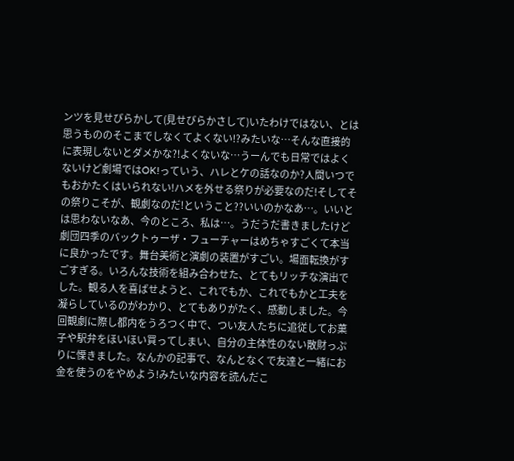ンツを見せびらかして(見せびらかさして)いたわけではない、とは思うもののそこまでしなくてよくない!?みたいな…そんな直接的に表現しないとダメかな?!よくないな…うーんでも日常ではよくないけど劇場ではOK!っていう、ハレとケの話なのか?人間いつでもおかたくはいられない!ハメを外せる祭りが必要なのだ!そしてその祭りこそが、観劇なのだ!ということ??いいのかなあ…。いいとは思わないなあ、今のところ、私は…。うだうだ書きましたけど劇団四季のバックトゥーザ・フューチャーはめちゃすごくて本当に良かったです。舞台美術と演劇の装置がすごい。場面転換がすごすぎる。いろんな技術を組み合わせた、とてもリッチな演出でした。観る人を喜ばせようと、これでもか、これでもかと工夫を凝らしているのがわかり、とてもありがたく、感動しました。今回観劇に際し都内をうろつく中で、つい友人たちに追従してお菓子や駅弁をほいほい買ってしまい、自分の主体性のない散財っぷりに慄きました。なんかの記事で、なんとなくで友達と一緒にお金を使うのをやめよう!みたいな内容を読んだこ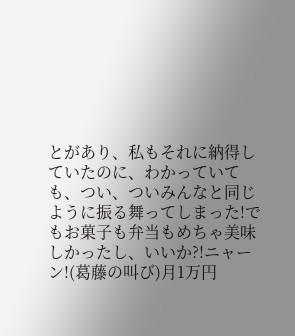とがあり、私もそれに納得していたのに、わかっていても、つい、ついみんなと同じように振る舞ってしまった!でもお菓子も弁当もめちゃ美味しかったし、いいか?!ニャーン!(葛藤の叫び)月1万円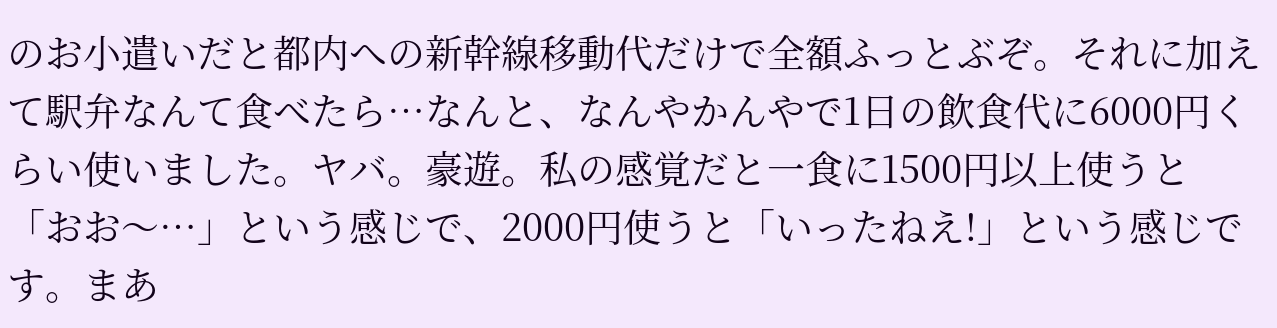のお小遣いだと都内への新幹線移動代だけで全額ふっとぶぞ。それに加えて駅弁なんて食べたら…なんと、なんやかんやで1日の飲食代に6000円くらい使いました。ヤバ。豪遊。私の感覚だと一食に1500円以上使うと「おお〜…」という感じで、2000円使うと「いったねえ!」という感じです。まあ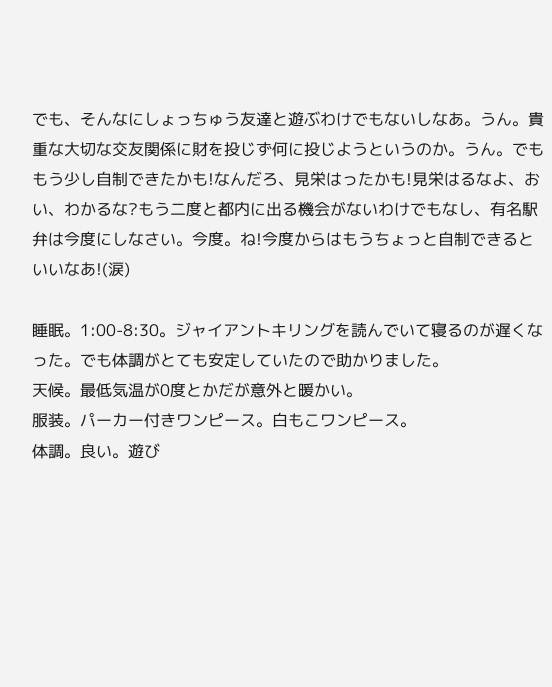でも、そんなにしょっちゅう友達と遊ぶわけでもないしなあ。うん。貴重な大切な交友関係に財を投じず何に投じようというのか。うん。でももう少し自制できたかも!なんだろ、見栄はったかも!見栄はるなよ、おい、わかるな?もう二度と都内に出る機会がないわけでもなし、有名駅弁は今度にしなさい。今度。ね!今度からはもうちょっと自制できるといいなあ!(涙)

睡眠。1:00-8:30。ジャイアントキリングを読んでいて寝るのが遅くなった。でも体調がとても安定していたので助かりました。
天候。最低気温が0度とかだが意外と暖かい。
服装。パーカー付きワンピース。白もこワンピース。
体調。良い。遊び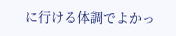に行ける体調でよかっ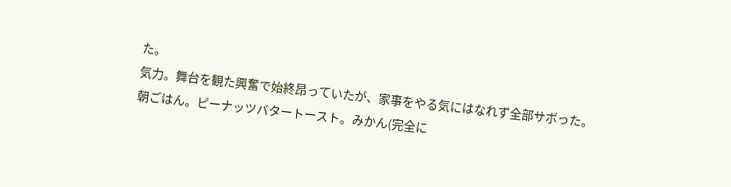た。
気力。舞台を観た興奮で始終昂っていたが、家事をやる気にはなれず全部サボった。
朝ごはん。ピーナッツバタートースト。みかん(完全に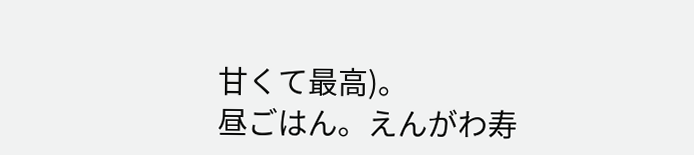甘くて最高)。
昼ごはん。えんがわ寿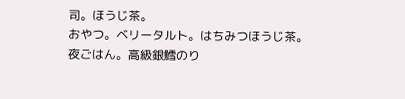司。ほうじ茶。
おやつ。ベリータルト。はちみつほうじ茶。
夜ごはん。高級銀鱈のり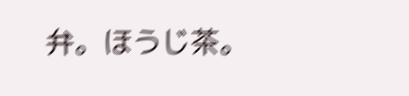弁。ほうじ茶。